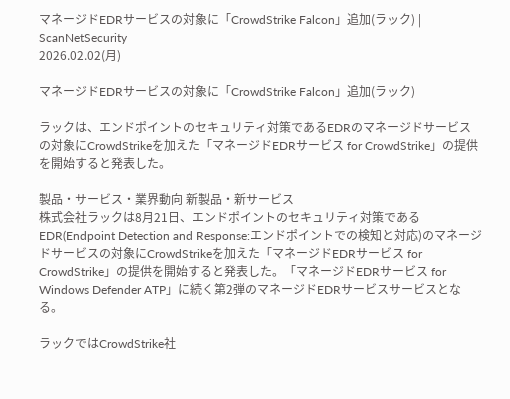マネージドEDRサービスの対象に「CrowdStrike Falcon」追加(ラック) | ScanNetSecurity
2026.02.02(月)

マネージドEDRサービスの対象に「CrowdStrike Falcon」追加(ラック)

ラックは、エンドポイントのセキュリティ対策であるEDRのマネージドサービスの対象にCrowdStrikeを加えた「マネージドEDRサービス for CrowdStrike」の提供を開始すると発表した。

製品・サービス・業界動向 新製品・新サービス
株式会社ラックは8月21日、エンドポイントのセキュリティ対策であるEDR(Endpoint Detection and Response:エンドポイントでの検知と対応)のマネージドサービスの対象にCrowdStrikeを加えた「マネージドEDRサービス for CrowdStrike」の提供を開始すると発表した。「マネージドEDRサービス for Windows Defender ATP」に続く第2弾のマネージドEDRサービスサービスとなる。

ラックではCrowdStrike社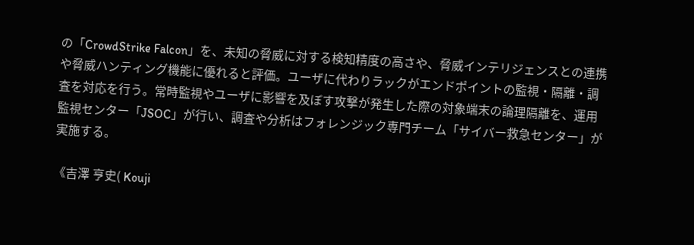の「CrowdStrike Falcon」を、未知の脅威に対する検知精度の高さや、脅威インテリジェンスとの連携や脅威ハンティング機能に優れると評価。ユーザに代わりラックがエンドポイントの監視・隔離・調査を対応を行う。常時監視やユーザに影響を及ぼす攻撃が発生した際の対象端末の論理隔離を、運用監視センター「JSOC」が行い、調査や分析はフォレンジック専門チーム「サイバー救急センター」が実施する。

《吉澤 亨史( Kouji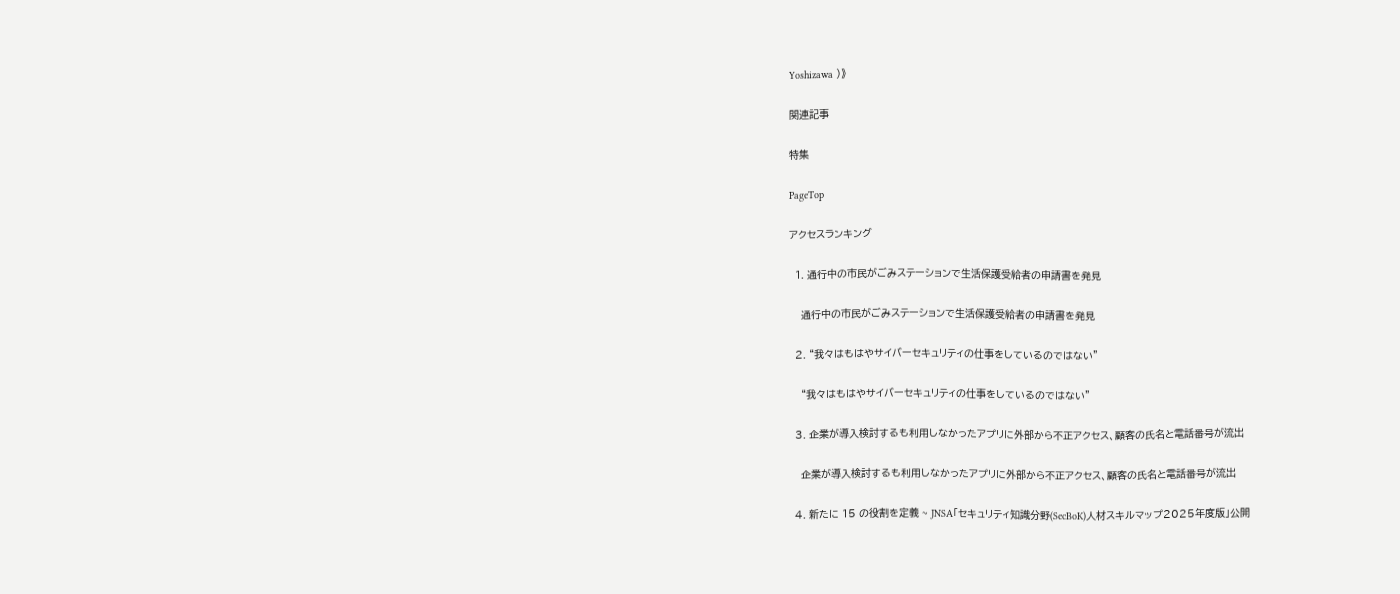Yoshizawa )》

関連記事

特集

PageTop

アクセスランキング

  1. 通行中の市民がごみステーションで生活保護受給者の申請書を発見

    通行中の市民がごみステーションで生活保護受給者の申請書を発見

  2. “我々はもはやサイバーセキュリティの仕事をしているのではない”

    “我々はもはやサイバーセキュリティの仕事をしているのではない”

  3. 企業が導入検討するも利用しなかったアプリに外部から不正アクセス、顧客の氏名と電話番号が流出

    企業が導入検討するも利用しなかったアプリに外部から不正アクセス、顧客の氏名と電話番号が流出

  4. 新たに 15 の役割を定義 ~ JNSA「セキュリティ知識分野(SecBoK)人材スキルマップ2025年度版」公開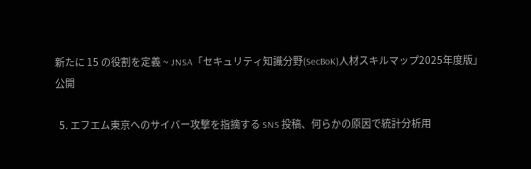新たに 15 の役割を定義 ~ JNSA「セキュリティ知識分野(SecBoK)人材スキルマップ2025年度版」公開

  5. エフエム東京へのサイバー攻撃を指摘する SNS 投稿、何らかの原因で統計分析用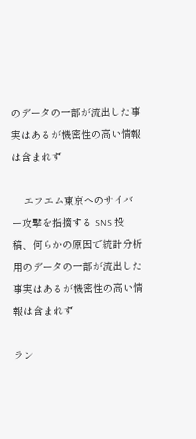のデータの一部が流出した事実はあるが機密性の高い情報は含まれず

    エフエム東京へのサイバー攻撃を指摘する SNS 投稿、何らかの原因で統計分析用のデータの一部が流出した事実はあるが機密性の高い情報は含まれず

ラン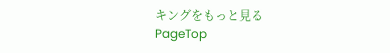キングをもっと見る
PageTop